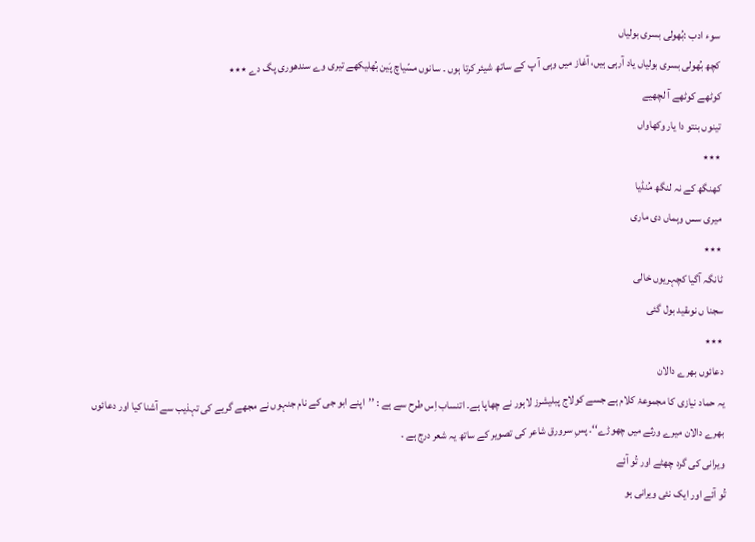سوء ادب :بُھولی بسری بولیاں
کچھ بُھولی بسری بولیاں یاد آرہی ہیں، آغاز میں وہی آ پ کے ساتھ شیئر کرتا ہوں ۔ سانوں مسّیاچ پَین بُھلیکھے تیری وے سندھوری پگ دے ٭٭٭
کوٹھے کوٹھے آ لچھیے
تینوں بنتو دا یار وکھاواں
٭٭٭
کھنگھ کے نہ لنگھ مُنڈیا
میری سس وہماں دی ماری
٭٭٭
ٹانگہ آگیا کچہریوں خالی
سجنا ں نوںقید بول گئی
٭٭٭
دعائوں بھرے دالان
یہ حماد نیازی کا مجموعۂ کلام ہے جسے کولاج پبلیشرز لاہور نے چھاپا ہے۔ اتنساب اِس طرح سے ہے : ’’اپنے ابو جی کے نام جنہوں نے مجھے گریے کی تہذیب سے آشنا کیا اور دعائوں بھرے دالان میرے ورثے میں چھوڑے‘‘۔ پسِ سرورق شاعر کی تصویر کے ساتھ یہ شعر درج ہے ۔
ویرانی کی گرد چھٹے اور تُو آئے
تُو آئے اور ایک نئی ویرانی ہو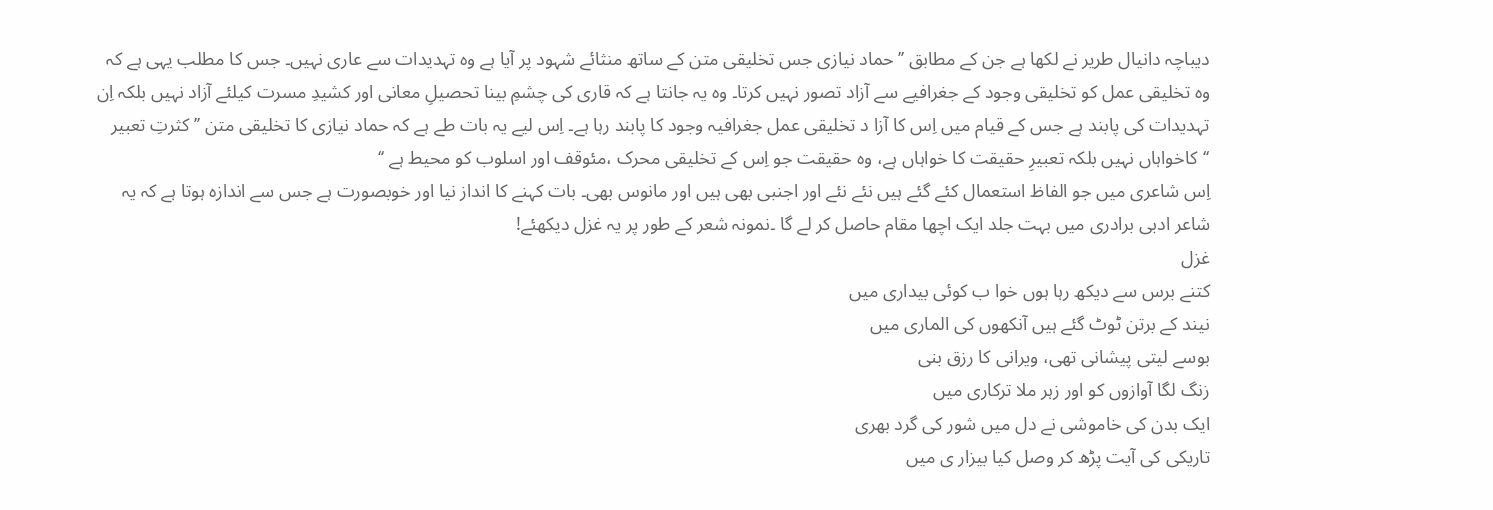دیباچہ دانیال طریر نے لکھا ہے جن کے مطابق ’’حماد نیازی جس تخلیقی متن کے ساتھ منثائے شہود پر آیا ہے وہ تہدیدات سے عاری نہیں۔ جس کا مطلب یہی ہے کہ وہ تخلیقی عمل کو تخلیقی وجود کے جغرافیے سے آزاد تصور نہیں کرتا۔ وہ یہ جانتا ہے کہ قاری کی چشمِ بینا تحصیلِ معانی اور کشیدِ مسرت کیلئے آزاد نہیں بلکہ اِن تہدیدات کی پابند ہے جس کے قیام میں اِس کا آزا د تخلیقی عمل جغرافیہ وجود کا پابند رہا ہے۔ اِس لیے یہ بات طے ہے کہ حماد نیازی کا تخلیقی متن ’’ کثرتِ تعبیر ‘‘کاخواہاں نہیں بلکہ تعبیرِ حقیقت کا خواہاں ہے، وہ حقیقت جو اِس کے تخلیقی محرک ،مئوقف اور اسلوب کو محیط ہے ‘‘
اِس شاعری میں جو الفاظ استعمال کئے گئے ہیں نئے نئے اور اجنبی بھی ہیں اور مانوس بھی۔ بات کہنے کا انداز نیا اور خوبصورت ہے جس سے اندازہ ہوتا ہے کہ یہ شاعر ادبی برادری میں بہت جلد ایک اچھا مقام حاصل کر لے گا ۔نمونہ شعر کے طور پر یہ غزل دیکھئے!
غزل
کتنے برس سے دیکھ رہا ہوں خوا ب کوئی بیداری میں
نیند کے برتن ٹوٹ گئے ہیں آنکھوں کی الماری میں
بوسے لیتی پیشانی تھی، ویرانی کا رزق بنی
زنگ لگا آوازوں کو اور زہر ملا ترکاری میں
ایک بدن کی خاموشی نے دل میں شور کی گرد بھری
تاریکی کی آیت پڑھ کر وصل کیا بیزار ی میں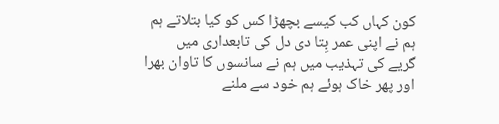کون کہاں کب کیسے بچھڑا کس کو کیا بتلاتے ہم
ہم نے اپنی عمر بِتا دی دل کی تابعداری میں
گریے کی تہذیب میں ہم نے سانسوں کا تاوان بھرا
اور پھر خاک ہوئے ہم خود سے ملنے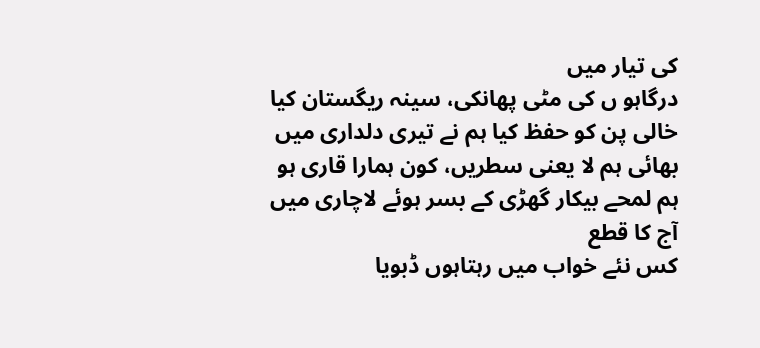کی تیار میں
درگاہو ں کی مٹی پھانکی، سینہ ریگستان کیا
خالی پن کو حفظ کیا ہم نے تیری دلداری میں
بھائی ہم لا یعنی سطریں، کون ہمارا قاری ہو
ہم لمحے بیکار گھڑی کے بسر ہوئے لاچاری میں
آج کا قطع
کس نئے خواب میں رہتاہوں ڈبویا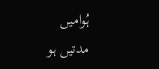ہُوامیں
مدتیں ہو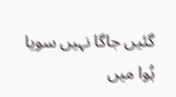گئیں جاگا نہیں سویا ہُوا میں